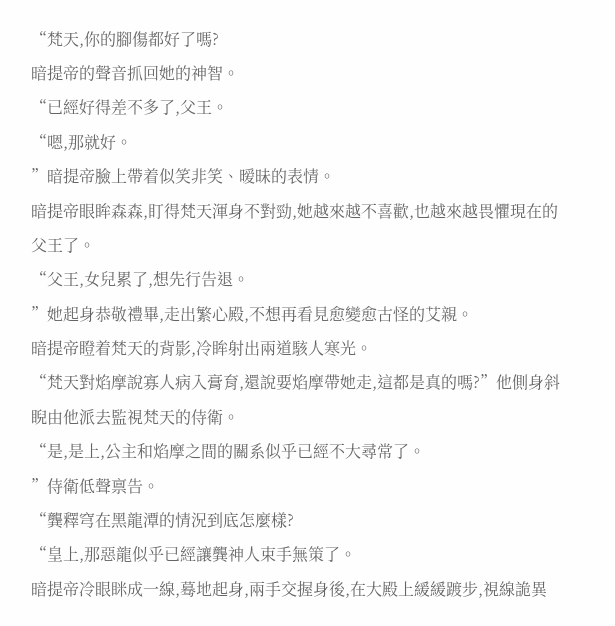“梵天,你的腳傷都好了嗎?
暗提帝的聲音抓回她的神智。
“已經好得差不多了,父王。
“嗯,那就好。
”暗提帝臉上帶着似笑非笑、暧昧的表情。
暗提帝眼眸森森,盯得梵天渾身不對勁,她越來越不喜歡,也越來越畏懼現在的父王了。
“父王,女兒累了,想先行告退。
”她起身恭敬禮畢,走出繁心殿,不想再看見愈變愈古怪的艾親。
暗提帝瞪着梵天的背影,冷眸射出兩道駭人寒光。
“梵天對焰摩說寡人病入膏育,還說要焰摩帶她走,這都是真的嗎?”他側身斜睨由他派去監視梵天的侍衛。
“是,是上,公主和焰摩之間的關系似乎已經不大尋常了。
”侍衛低聲禀告。
“龔釋穹在黑龍潭的情況到底怎麼樣?
“皇上,那惡龍似乎已經讓龔神人束手無策了。
暗提帝冷眼眯成一線,蓦地起身,兩手交握身後,在大殿上緩緩踱步,視線詭異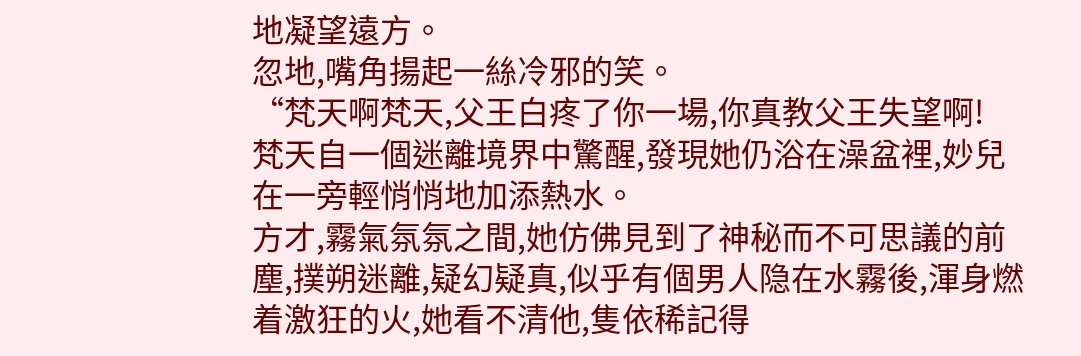地凝望遠方。
忽地,嘴角揚起一絲冷邪的笑。
“梵天啊梵天,父王白疼了你一場,你真教父王失望啊!
梵天自一個迷離境界中驚醒,發現她仍浴在澡盆裡,妙兒在一旁輕悄悄地加添熱水。
方才,霧氣氛氛之間,她仿佛見到了神秘而不可思議的前塵,撲朔迷離,疑幻疑真,似乎有個男人隐在水霧後,渾身燃着激狂的火,她看不清他,隻依稀記得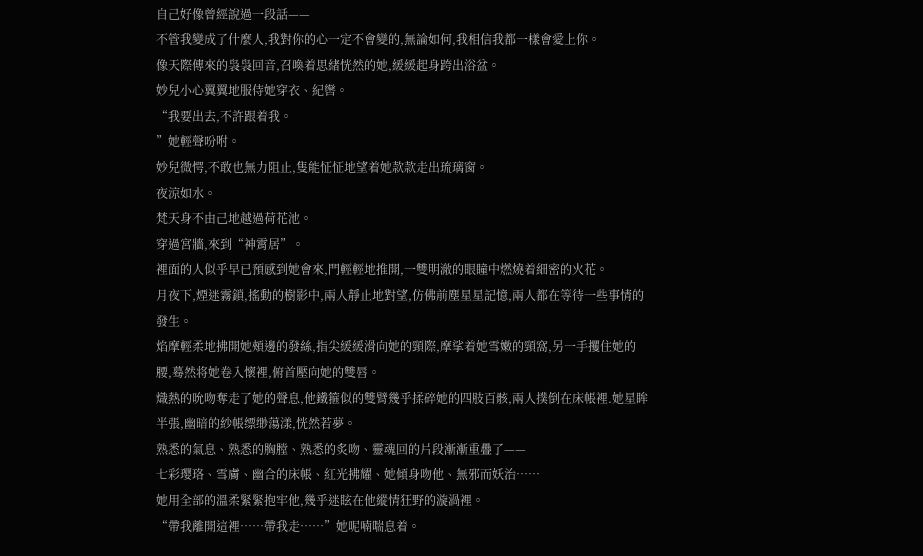自己好像曾經說過一段話——
不管我變成了什麼人,我對你的心一定不會變的,無論如何,我相信我都一樣會愛上你。
像天際傳來的袅袅回音,召喚着思緒恍然的她,緩緩起身跨出浴盆。
妙兒小心翼翼地服侍她穿衣、紀辔。
“我要出去,不許跟着我。
”她輕聲吩咐。
妙兒微愕,不敢也無力阻止,隻能怔怔地望着她款款走出琉璃窗。
夜涼如水。
梵天身不由己地越過荷花池。
穿過宮牆,來到“神霄居”。
裡面的人似乎早已預感到她會來,門輕輕地推開,一雙明澈的眼瞳中燃燒着細密的火花。
月夜下,煙迷霧鎖,搖動的樹影中,兩人靜止地對望,仿佛前塵星星記憶,兩人都在等待一些事情的發生。
焰摩輕柔地拂開她頰邊的發絲,指尖緩緩滑向她的頸際,摩挲着她雪嫩的頸窩,另一手攫住她的腰,蓦然将她卷入懷裡,俯首壓向她的雙唇。
熾熱的吮吻奪走了她的聲息,他鐵箍似的雙臂幾乎揉碎她的四肢百骸,兩人撲倒在床帳裡.她星眸半張,幽暗的紗帳缥缈蕩漾,恍然若夢。
熟悉的氣息、熟悉的胸膛、熟悉的炙吻、靈魂回的片段漸漸重疊了——
七彩璎珞、雪膚、幽合的床帳、紅光拂耀、她傾身吻他、無邪而妖治……
她用全部的溫柔緊緊抱牢他,幾乎迷眩在他縱情狂野的漩渦裡。
“帶我離開這裡……帶我走……”她呢喃喘息着。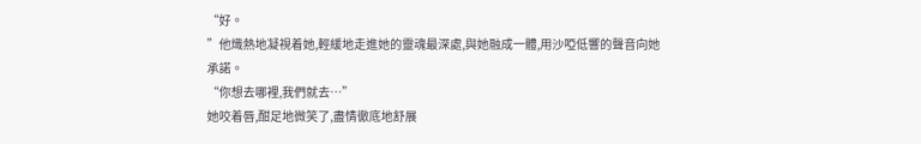“好。
”他熾熱地凝視着她,輕緩地走進她的靈魂最深處,與她融成一體,用沙啞低響的聲音向她承諾。
“你想去哪裡,我們就去…”
她咬着唇,酣足地微笑了,盡情徹底地舒展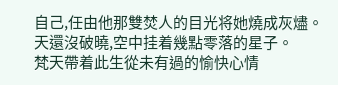自己,任由他那雙焚人的目光将她燒成灰燼。
天還沒破曉,空中挂着幾點零落的星子。
梵天帶着此生從未有過的愉快心情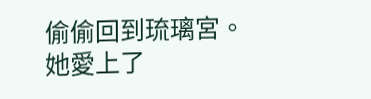偷偷回到琉璃宮。
她愛上了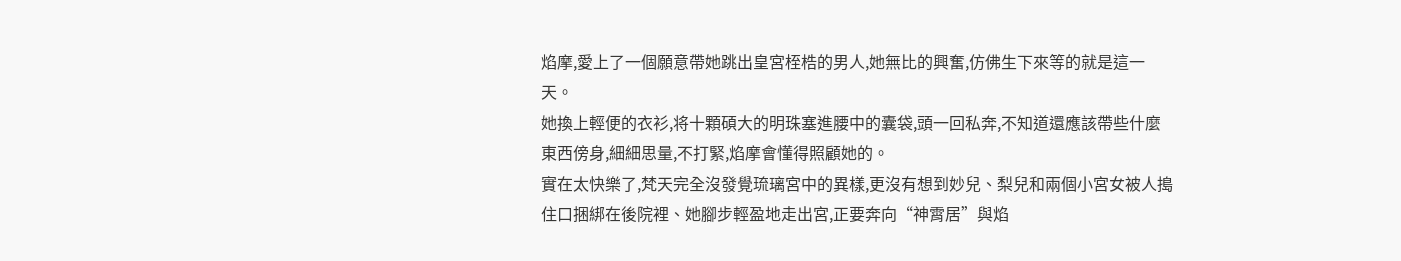焰摩,愛上了一個願意帶她跳出皇宮桎梏的男人,她無比的興奮,仿佛生下來等的就是這一天。
她換上輕便的衣衫,将十顆碩大的明珠塞進腰中的囊袋,頭一回私奔,不知道還應該帶些什麼東西傍身,細細思量,不打緊,焰摩會懂得照顧她的。
實在太快樂了,梵天完全沒發覺琉璃宮中的異樣,更沒有想到妙兒、梨兒和兩個小宮女被人搗住口捆綁在後院裡、她腳步輕盈地走出宮,正要奔向“神霄居”與焰